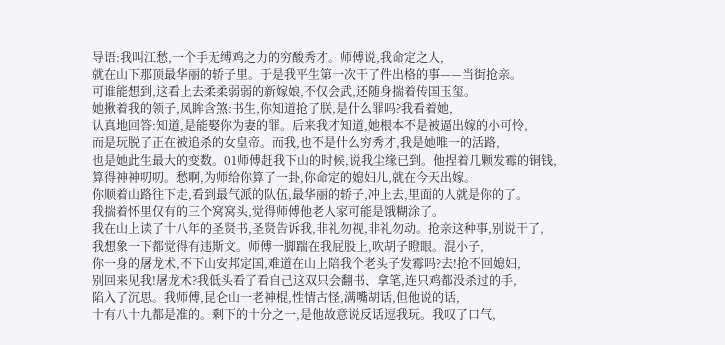导语:我叫江愁,一个手无缚鸡之力的穷酸秀才。师傅说,我命定之人,
就在山下那顶最华丽的轿子里。于是我平生第一次干了件出格的事——当街抢亲。
可谁能想到,这看上去柔柔弱弱的新嫁娘,不仅会武,还随身揣着传国玉玺。
她揪着我的领子,凤眸含煞:书生,你知道抢了朕,是什么罪吗?我看着她,
认真地回答:知道,是能娶你为妻的罪。后来我才知道,她根本不是被逼出嫁的小可怜,
而是玩脱了正在被追杀的女皇帝。而我,也不是什么穷秀才,我是她唯一的活路,
也是她此生最大的变数。01师傅赶我下山的时候,说我尘缘已到。他捏着几颗发霉的铜钱,
算得神神叨叨。愁啊,为师给你算了一卦,你命定的媳妇儿,就在今天出嫁。
你顺着山路往下走,看到最气派的队伍,最华丽的轿子,冲上去,里面的人就是你的了。
我揣着怀里仅有的三个窝窝头,觉得师傅他老人家可能是饿糊涂了。
我在山上读了十八年的圣贤书,圣贤告诉我,非礼勿视,非礼勿动。抢亲这种事,别说干了,
我想象一下都觉得有违斯文。师傅一脚踹在我屁股上,吹胡子瞪眼。混小子,
你一身的屠龙术,不下山安邦定国,难道在山上陪我个老头子发霉吗?去!抢不回媳妇,
别回来见我!屠龙术?我低头看了看自己这双只会翻书、拿笔,连只鸡都没杀过的手,
陷入了沉思。我师傅,昆仑山一老神棍,性情古怪,满嘴胡话,但他说的话,
十有八十九都是准的。剩下的十分之一,是他故意说反话逗我玩。我叹了口气,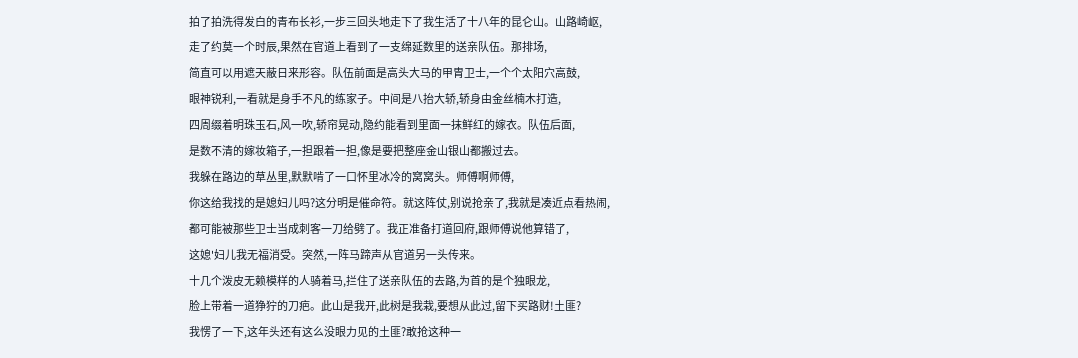拍了拍洗得发白的青布长衫,一步三回头地走下了我生活了十八年的昆仑山。山路崎岖,
走了约莫一个时辰,果然在官道上看到了一支绵延数里的送亲队伍。那排场,
简直可以用遮天蔽日来形容。队伍前面是高头大马的甲胄卫士,一个个太阳穴高鼓,
眼神锐利,一看就是身手不凡的练家子。中间是八抬大轿,轿身由金丝楠木打造,
四周缀着明珠玉石,风一吹,轿帘晃动,隐约能看到里面一抹鲜红的嫁衣。队伍后面,
是数不清的嫁妆箱子,一担跟着一担,像是要把整座金山银山都搬过去。
我躲在路边的草丛里,默默啃了一口怀里冰冷的窝窝头。师傅啊师傅,
你这给我找的是媳妇儿吗?这分明是催命符。就这阵仗,别说抢亲了,我就是凑近点看热闹,
都可能被那些卫士当成刺客一刀给劈了。我正准备打道回府,跟师傅说他算错了,
这媳'妇儿我无福消受。突然,一阵马蹄声从官道另一头传来。
十几个泼皮无赖模样的人骑着马,拦住了送亲队伍的去路,为首的是个独眼龙,
脸上带着一道狰狞的刀疤。此山是我开,此树是我栽,要想从此过,留下买路财!土匪?
我愣了一下,这年头还有这么没眼力见的土匪?敢抢这种一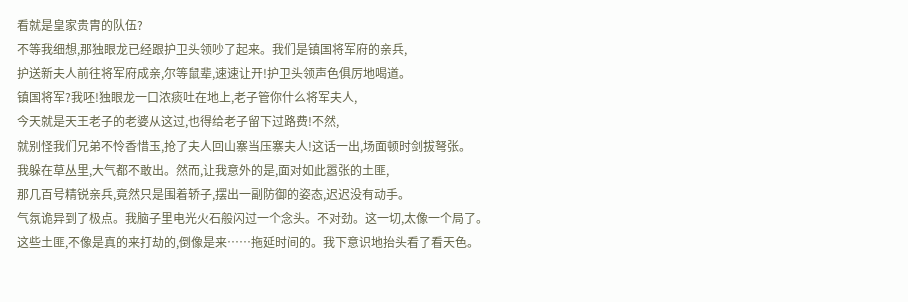看就是皇家贵胄的队伍?
不等我细想,那独眼龙已经跟护卫头领吵了起来。我们是镇国将军府的亲兵,
护送新夫人前往将军府成亲,尔等鼠辈,速速让开!护卫头领声色俱厉地喝道。
镇国将军?我呸!独眼龙一口浓痰吐在地上,老子管你什么将军夫人,
今天就是天王老子的老婆从这过,也得给老子留下过路费!不然,
就别怪我们兄弟不怜香惜玉,抢了夫人回山寨当压寨夫人!这话一出,场面顿时剑拔弩张。
我躲在草丛里,大气都不敢出。然而,让我意外的是,面对如此嚣张的土匪,
那几百号精锐亲兵,竟然只是围着轿子,摆出一副防御的姿态,迟迟没有动手。
气氛诡异到了极点。我脑子里电光火石般闪过一个念头。不对劲。这一切,太像一个局了。
这些土匪,不像是真的来打劫的,倒像是来……拖延时间的。我下意识地抬头看了看天色。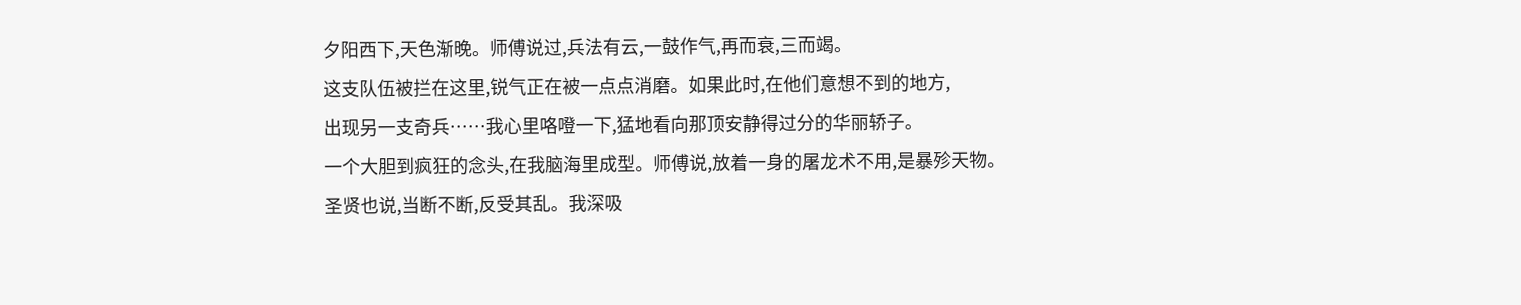夕阳西下,天色渐晚。师傅说过,兵法有云,一鼓作气,再而衰,三而竭。
这支队伍被拦在这里,锐气正在被一点点消磨。如果此时,在他们意想不到的地方,
出现另一支奇兵……我心里咯噔一下,猛地看向那顶安静得过分的华丽轿子。
一个大胆到疯狂的念头,在我脑海里成型。师傅说,放着一身的屠龙术不用,是暴殄天物。
圣贤也说,当断不断,反受其乱。我深吸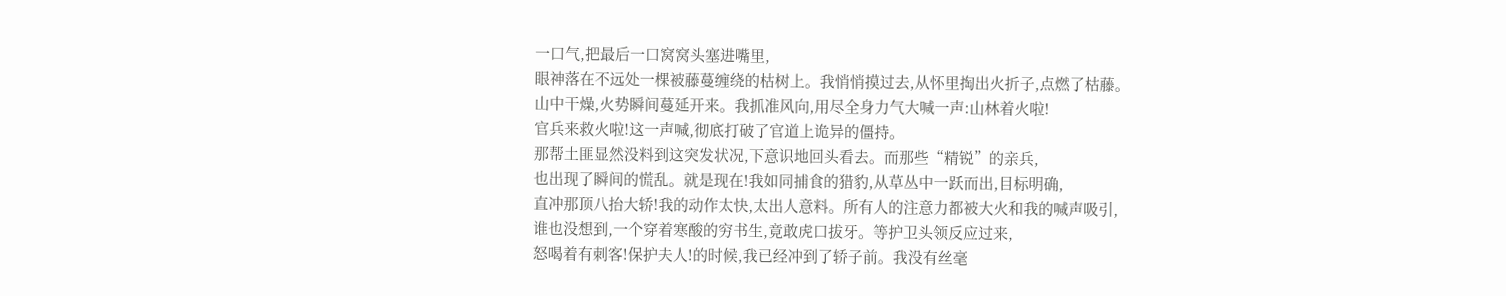一口气,把最后一口窝窝头塞进嘴里,
眼神落在不远处一棵被藤蔓缠绕的枯树上。我悄悄摸过去,从怀里掏出火折子,点燃了枯藤。
山中干燥,火势瞬间蔓延开来。我抓准风向,用尽全身力气大喊一声:山林着火啦!
官兵来救火啦!这一声喊,彻底打破了官道上诡异的僵持。
那帮土匪显然没料到这突发状况,下意识地回头看去。而那些“精锐”的亲兵,
也出现了瞬间的慌乱。就是现在!我如同捕食的猎豹,从草丛中一跃而出,目标明确,
直冲那顶八抬大轿!我的动作太快,太出人意料。所有人的注意力都被大火和我的喊声吸引,
谁也没想到,一个穿着寒酸的穷书生,竟敢虎口拔牙。等护卫头领反应过来,
怒喝着有刺客!保护夫人!的时候,我已经冲到了轿子前。我没有丝毫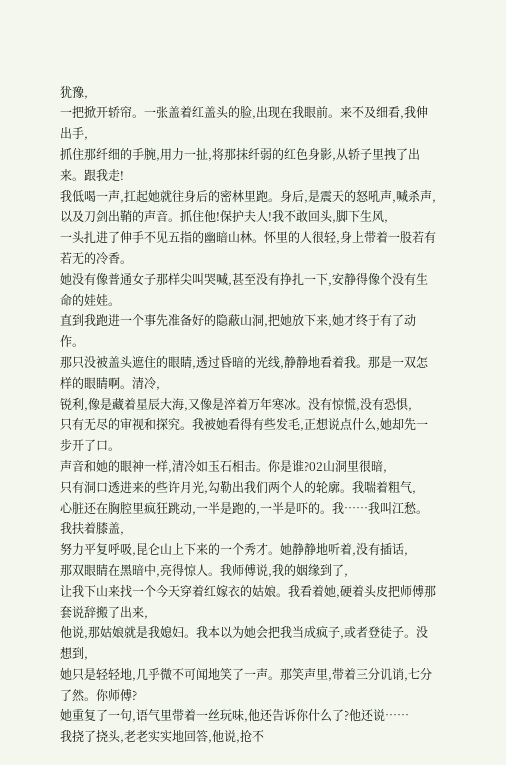犹豫,
一把掀开轿帘。一张盖着红盖头的脸,出现在我眼前。来不及细看,我伸出手,
抓住那纤细的手腕,用力一扯,将那抹纤弱的红色身影,从轿子里拽了出来。跟我走!
我低喝一声,扛起她就往身后的密林里跑。身后,是震天的怒吼声,喊杀声,
以及刀剑出鞘的声音。抓住他!保护夫人!我不敢回头,脚下生风,
一头扎进了伸手不见五指的幽暗山林。怀里的人很轻,身上带着一股若有若无的冷香。
她没有像普通女子那样尖叫哭喊,甚至没有挣扎一下,安静得像个没有生命的娃娃。
直到我跑进一个事先准备好的隐蔽山洞,把她放下来,她才终于有了动作。
那只没被盖头遮住的眼睛,透过昏暗的光线,静静地看着我。那是一双怎样的眼睛啊。清冷,
锐利,像是藏着星辰大海,又像是淬着万年寒冰。没有惊慌,没有恐惧,
只有无尽的审视和探究。我被她看得有些发毛,正想说点什么,她却先一步开了口。
声音和她的眼神一样,清冷如玉石相击。你是谁?02山洞里很暗,
只有洞口透进来的些许月光,勾勒出我们两个人的轮廓。我喘着粗气,
心脏还在胸腔里疯狂跳动,一半是跑的,一半是吓的。我……我叫江愁。我扶着膝盖,
努力平复呼吸,昆仑山上下来的一个秀才。她静静地听着,没有插话,
那双眼睛在黑暗中,亮得惊人。我师傅说,我的姻缘到了,
让我下山来找一个今天穿着红嫁衣的姑娘。我看着她,硬着头皮把师傅那套说辞搬了出来,
他说,那姑娘就是我媳妇。我本以为她会把我当成疯子,或者登徒子。没想到,
她只是轻轻地,几乎微不可闻地笑了一声。那笑声里,带着三分讥诮,七分了然。你师傅?
她重复了一句,语气里带着一丝玩味,他还告诉你什么了?他还说……
我挠了挠头,老老实实地回答,他说,抢不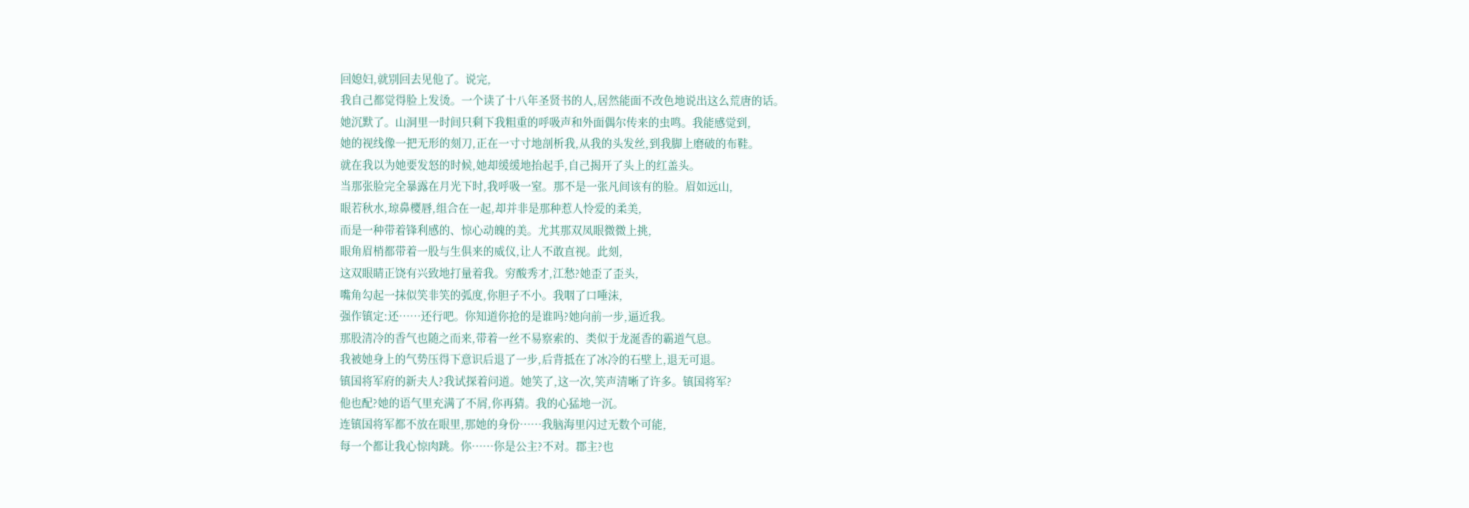回媳妇,就别回去见他了。说完,
我自己都觉得脸上发烫。一个读了十八年圣贤书的人,居然能面不改色地说出这么荒唐的话。
她沉默了。山洞里一时间只剩下我粗重的呼吸声和外面偶尔传来的虫鸣。我能感觉到,
她的视线像一把无形的刻刀,正在一寸寸地剖析我,从我的头发丝,到我脚上磨破的布鞋。
就在我以为她要发怒的时候,她却缓缓地抬起手,自己揭开了头上的红盖头。
当那张脸完全暴露在月光下时,我呼吸一窒。那不是一张凡间该有的脸。眉如远山,
眼若秋水,琼鼻樱唇,组合在一起,却并非是那种惹人怜爱的柔美,
而是一种带着锋利感的、惊心动魄的美。尤其那双凤眼微微上挑,
眼角眉梢都带着一股与生俱来的威仪,让人不敢直视。此刻,
这双眼睛正饶有兴致地打量着我。穷酸秀才,江愁?她歪了歪头,
嘴角勾起一抹似笑非笑的弧度,你胆子不小。我咽了口唾沫,
强作镇定:还……还行吧。你知道你抢的是谁吗?她向前一步,逼近我。
那股清冷的香气也随之而来,带着一丝不易察索的、类似于龙涎香的霸道气息。
我被她身上的气势压得下意识后退了一步,后背抵在了冰冷的石壁上,退无可退。
镇国将军府的新夫人?我试探着问道。她笑了,这一次,笑声清晰了许多。镇国将军?
他也配?她的语气里充满了不屑,你再猜。我的心猛地一沉。
连镇国将军都不放在眼里,那她的身份……我脑海里闪过无数个可能,
每一个都让我心惊肉跳。你……你是公主?不对。郡主?也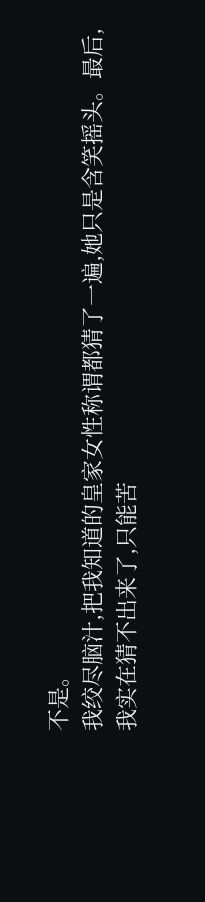不是。
我绞尽脑汁,把我知道的皇家女性称谓都猜了一遍,她只是含笑摇头。最后,
我实在猜不出来了,只能苦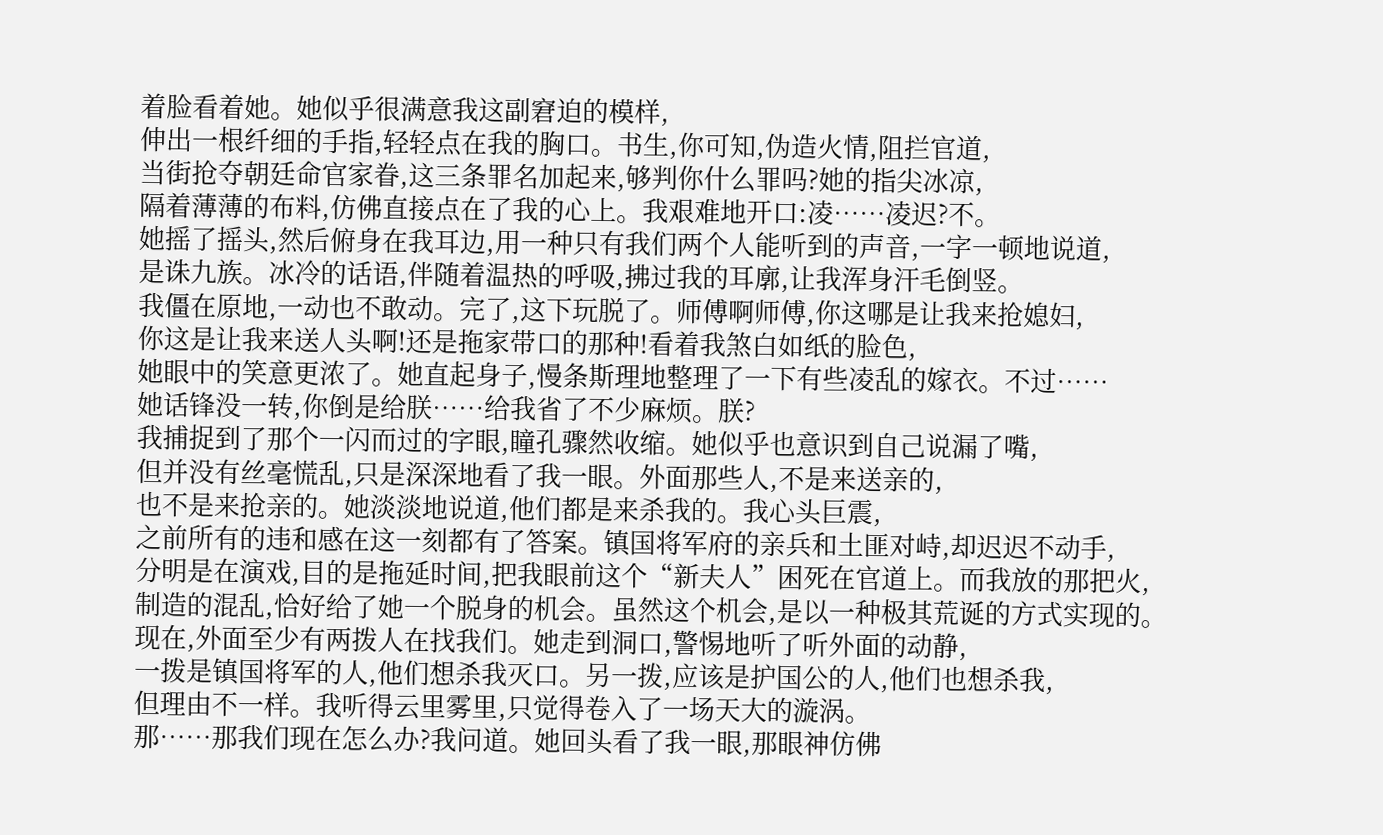着脸看着她。她似乎很满意我这副窘迫的模样,
伸出一根纤细的手指,轻轻点在我的胸口。书生,你可知,伪造火情,阻拦官道,
当街抢夺朝廷命官家眷,这三条罪名加起来,够判你什么罪吗?她的指尖冰凉,
隔着薄薄的布料,仿佛直接点在了我的心上。我艰难地开口:凌……凌迟?不。
她摇了摇头,然后俯身在我耳边,用一种只有我们两个人能听到的声音,一字一顿地说道,
是诛九族。冰冷的话语,伴随着温热的呼吸,拂过我的耳廓,让我浑身汗毛倒竖。
我僵在原地,一动也不敢动。完了,这下玩脱了。师傅啊师傅,你这哪是让我来抢媳妇,
你这是让我来送人头啊!还是拖家带口的那种!看着我煞白如纸的脸色,
她眼中的笑意更浓了。她直起身子,慢条斯理地整理了一下有些凌乱的嫁衣。不过……
她话锋没一转,你倒是给朕……给我省了不少麻烦。朕?
我捕捉到了那个一闪而过的字眼,瞳孔骤然收缩。她似乎也意识到自己说漏了嘴,
但并没有丝毫慌乱,只是深深地看了我一眼。外面那些人,不是来送亲的,
也不是来抢亲的。她淡淡地说道,他们都是来杀我的。我心头巨震,
之前所有的违和感在这一刻都有了答案。镇国将军府的亲兵和土匪对峙,却迟迟不动手,
分明是在演戏,目的是拖延时间,把我眼前这个“新夫人”困死在官道上。而我放的那把火,
制造的混乱,恰好给了她一个脱身的机会。虽然这个机会,是以一种极其荒诞的方式实现的。
现在,外面至少有两拨人在找我们。她走到洞口,警惕地听了听外面的动静,
一拨是镇国将军的人,他们想杀我灭口。另一拨,应该是护国公的人,他们也想杀我,
但理由不一样。我听得云里雾里,只觉得卷入了一场天大的漩涡。
那……那我们现在怎么办?我问道。她回头看了我一眼,那眼神仿佛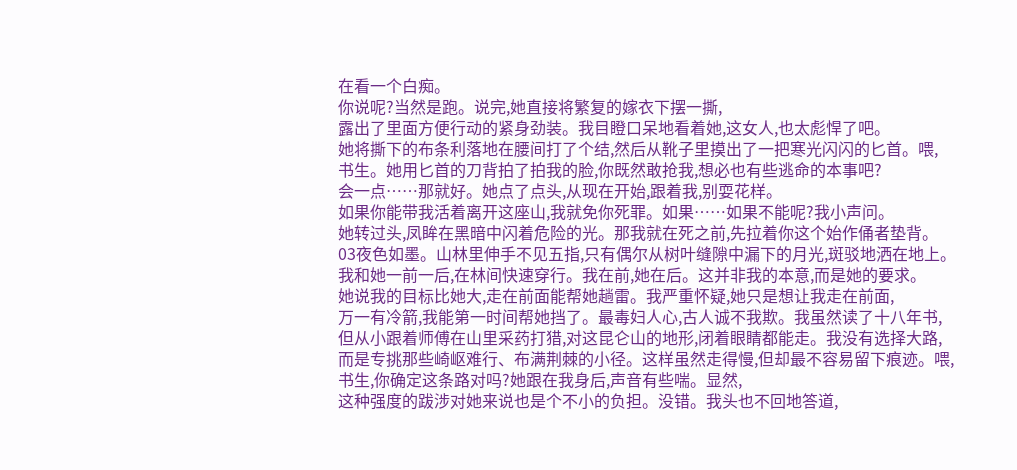在看一个白痴。
你说呢?当然是跑。说完,她直接将繁复的嫁衣下摆一撕,
露出了里面方便行动的紧身劲装。我目瞪口呆地看着她,这女人,也太彪悍了吧。
她将撕下的布条利落地在腰间打了个结,然后从靴子里摸出了一把寒光闪闪的匕首。喂,
书生。她用匕首的刀背拍了拍我的脸,你既然敢抢我,想必也有些逃命的本事吧?
会一点……那就好。她点了点头,从现在开始,跟着我,别耍花样。
如果你能带我活着离开这座山,我就免你死罪。如果……如果不能呢?我小声问。
她转过头,凤眸在黑暗中闪着危险的光。那我就在死之前,先拉着你这个始作俑者垫背。
03夜色如墨。山林里伸手不见五指,只有偶尔从树叶缝隙中漏下的月光,斑驳地洒在地上。
我和她一前一后,在林间快速穿行。我在前,她在后。这并非我的本意,而是她的要求。
她说我的目标比她大,走在前面能帮她趟雷。我严重怀疑,她只是想让我走在前面,
万一有冷箭,我能第一时间帮她挡了。最毒妇人心,古人诚不我欺。我虽然读了十八年书,
但从小跟着师傅在山里采药打猎,对这昆仑山的地形,闭着眼睛都能走。我没有选择大路,
而是专挑那些崎岖难行、布满荆棘的小径。这样虽然走得慢,但却最不容易留下痕迹。喂,
书生,你确定这条路对吗?她跟在我身后,声音有些喘。显然,
这种强度的跋涉对她来说也是个不小的负担。没错。我头也不回地答道,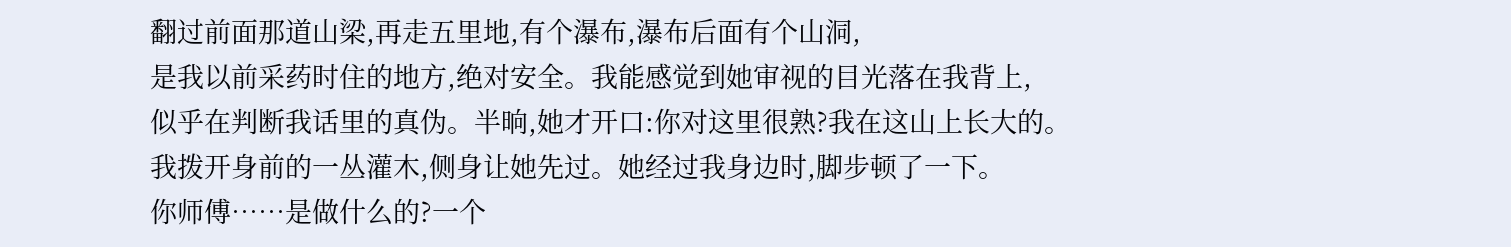翻过前面那道山梁,再走五里地,有个瀑布,瀑布后面有个山洞,
是我以前采药时住的地方,绝对安全。我能感觉到她审视的目光落在我背上,
似乎在判断我话里的真伪。半晌,她才开口:你对这里很熟?我在这山上长大的。
我拨开身前的一丛灌木,侧身让她先过。她经过我身边时,脚步顿了一下。
你师傅……是做什么的?一个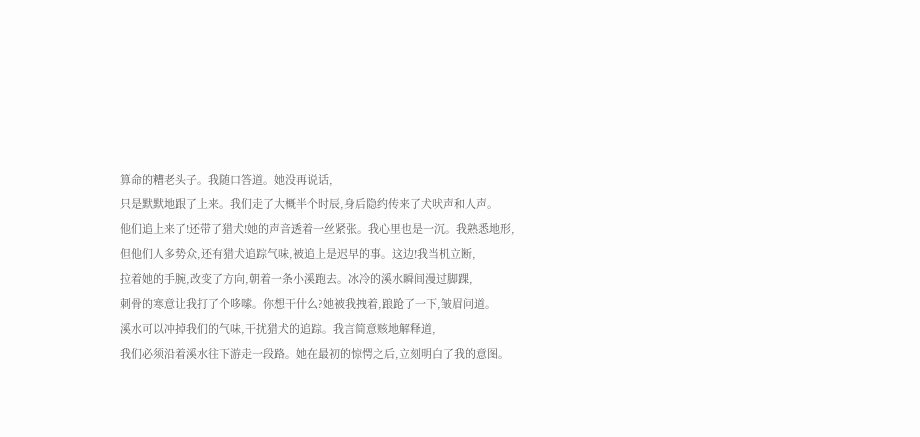算命的糟老头子。我随口答道。她没再说话,
只是默默地跟了上来。我们走了大概半个时辰,身后隐约传来了犬吠声和人声。
他们追上来了!还带了猎犬!她的声音透着一丝紧张。我心里也是一沉。我熟悉地形,
但他们人多势众,还有猎犬追踪气味,被追上是迟早的事。这边!我当机立断,
拉着她的手腕,改变了方向,朝着一条小溪跑去。冰冷的溪水瞬间漫过脚踝,
刺骨的寒意让我打了个哆嗦。你想干什么?她被我拽着,踉跄了一下,皱眉问道。
溪水可以冲掉我们的气味,干扰猎犬的追踪。我言简意赅地解释道,
我们必须沿着溪水往下游走一段路。她在最初的惊愕之后,立刻明白了我的意图。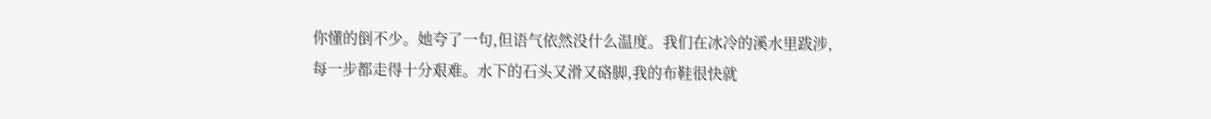你懂的倒不少。她夸了一句,但语气依然没什么温度。我们在冰冷的溪水里跋涉,
每一步都走得十分艰难。水下的石头又滑又硌脚,我的布鞋很快就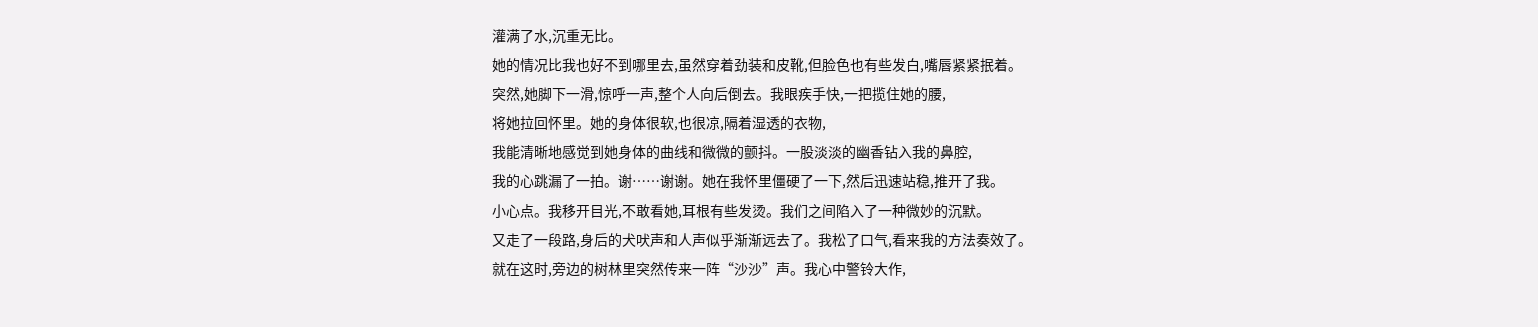灌满了水,沉重无比。
她的情况比我也好不到哪里去,虽然穿着劲装和皮靴,但脸色也有些发白,嘴唇紧紧抿着。
突然,她脚下一滑,惊呼一声,整个人向后倒去。我眼疾手快,一把揽住她的腰,
将她拉回怀里。她的身体很软,也很凉,隔着湿透的衣物,
我能清晰地感觉到她身体的曲线和微微的颤抖。一股淡淡的幽香钻入我的鼻腔,
我的心跳漏了一拍。谢……谢谢。她在我怀里僵硬了一下,然后迅速站稳,推开了我。
小心点。我移开目光,不敢看她,耳根有些发烫。我们之间陷入了一种微妙的沉默。
又走了一段路,身后的犬吠声和人声似乎渐渐远去了。我松了口气,看来我的方法奏效了。
就在这时,旁边的树林里突然传来一阵“沙沙”声。我心中警铃大作,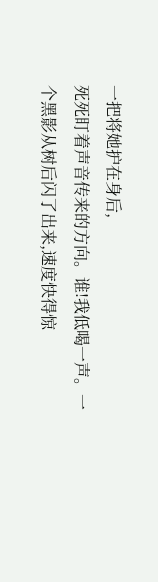一把将她护在身后,
死死盯着声音传来的方向。谁!我低喝一声。一个黑影从树后闪了出来,速度快得惊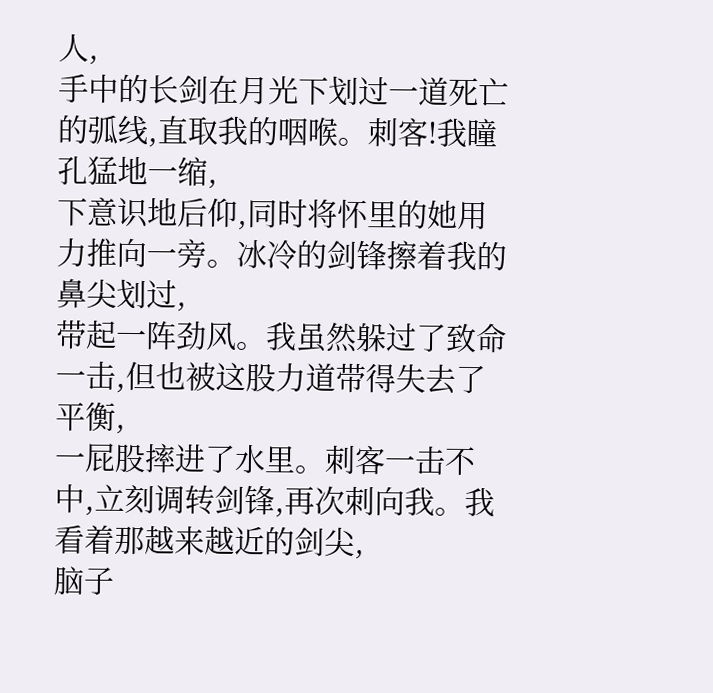人,
手中的长剑在月光下划过一道死亡的弧线,直取我的咽喉。刺客!我瞳孔猛地一缩,
下意识地后仰,同时将怀里的她用力推向一旁。冰冷的剑锋擦着我的鼻尖划过,
带起一阵劲风。我虽然躲过了致命一击,但也被这股力道带得失去了平衡,
一屁股摔进了水里。刺客一击不中,立刻调转剑锋,再次刺向我。我看着那越来越近的剑尖,
脑子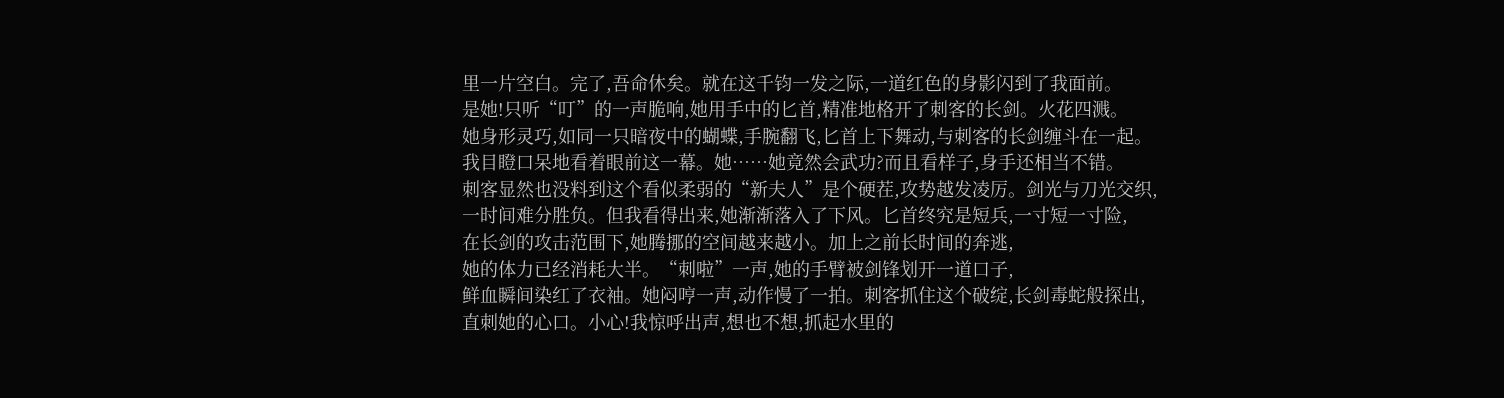里一片空白。完了,吾命休矣。就在这千钧一发之际,一道红色的身影闪到了我面前。
是她!只听“叮”的一声脆响,她用手中的匕首,精准地格开了刺客的长剑。火花四溅。
她身形灵巧,如同一只暗夜中的蝴蝶,手腕翻飞,匕首上下舞动,与刺客的长剑缠斗在一起。
我目瞪口呆地看着眼前这一幕。她……她竟然会武功?而且看样子,身手还相当不错。
刺客显然也没料到这个看似柔弱的“新夫人”是个硬茬,攻势越发凌厉。剑光与刀光交织,
一时间难分胜负。但我看得出来,她渐渐落入了下风。匕首终究是短兵,一寸短一寸险,
在长剑的攻击范围下,她腾挪的空间越来越小。加上之前长时间的奔逃,
她的体力已经消耗大半。“刺啦”一声,她的手臂被剑锋划开一道口子,
鲜血瞬间染红了衣袖。她闷哼一声,动作慢了一拍。刺客抓住这个破绽,长剑毒蛇般探出,
直刺她的心口。小心!我惊呼出声,想也不想,抓起水里的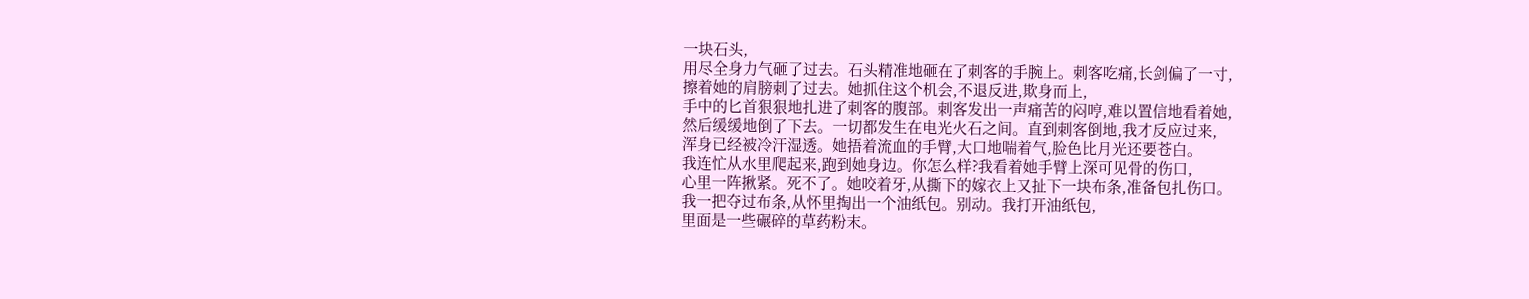一块石头,
用尽全身力气砸了过去。石头精准地砸在了刺客的手腕上。刺客吃痛,长剑偏了一寸,
擦着她的肩膀刺了过去。她抓住这个机会,不退反进,欺身而上,
手中的匕首狠狠地扎进了刺客的腹部。刺客发出一声痛苦的闷哼,难以置信地看着她,
然后缓缓地倒了下去。一切都发生在电光火石之间。直到刺客倒地,我才反应过来,
浑身已经被冷汗湿透。她捂着流血的手臂,大口地喘着气,脸色比月光还要苍白。
我连忙从水里爬起来,跑到她身边。你怎么样?我看着她手臂上深可见骨的伤口,
心里一阵揪紧。死不了。她咬着牙,从撕下的嫁衣上又扯下一块布条,准备包扎伤口。
我一把夺过布条,从怀里掏出一个油纸包。别动。我打开油纸包,
里面是一些碾碎的草药粉末。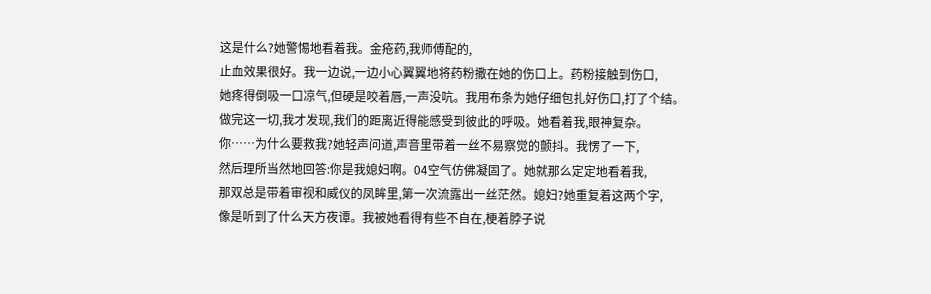这是什么?她警惕地看着我。金疮药,我师傅配的,
止血效果很好。我一边说,一边小心翼翼地将药粉撒在她的伤口上。药粉接触到伤口,
她疼得倒吸一口凉气,但硬是咬着唇,一声没吭。我用布条为她仔细包扎好伤口,打了个结。
做完这一切,我才发现,我们的距离近得能感受到彼此的呼吸。她看着我,眼神复杂。
你……为什么要救我?她轻声问道,声音里带着一丝不易察觉的颤抖。我愣了一下,
然后理所当然地回答:你是我媳妇啊。04空气仿佛凝固了。她就那么定定地看着我,
那双总是带着审视和威仪的凤眸里,第一次流露出一丝茫然。媳妇?她重复着这两个字,
像是听到了什么天方夜谭。我被她看得有些不自在,梗着脖子说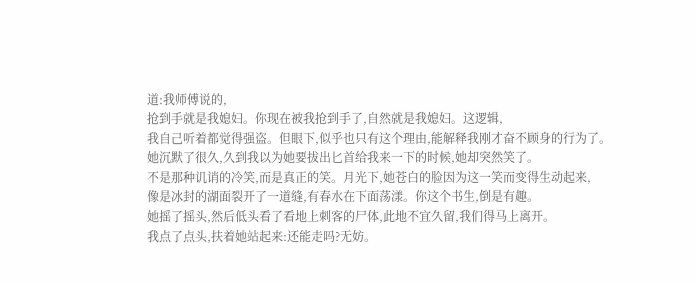道:我师傅说的,
抢到手就是我媳妇。你现在被我抢到手了,自然就是我媳妇。这逻辑,
我自己听着都觉得强盗。但眼下,似乎也只有这个理由,能解释我刚才奋不顾身的行为了。
她沉默了很久,久到我以为她要拔出匕首给我来一下的时候,她却突然笑了。
不是那种讥诮的冷笑,而是真正的笑。月光下,她苍白的脸因为这一笑而变得生动起来,
像是冰封的湖面裂开了一道缝,有春水在下面荡漾。你这个书生,倒是有趣。
她摇了摇头,然后低头看了看地上刺客的尸体,此地不宜久留,我们得马上离开。
我点了点头,扶着她站起来:还能走吗?无妨。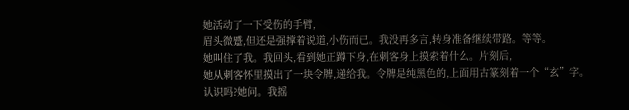她活动了一下受伤的手臂,
眉头微蹙,但还是强撑着说道,小伤而已。我没再多言,转身准备继续带路。等等。
她叫住了我。我回头,看到她正蹲下身,在刺客身上摸索着什么。片刻后,
她从刺客怀里摸出了一块令牌,递给我。令牌是纯黑色的,上面用古篆刻着一个“玄”字。
认识吗?她问。我摇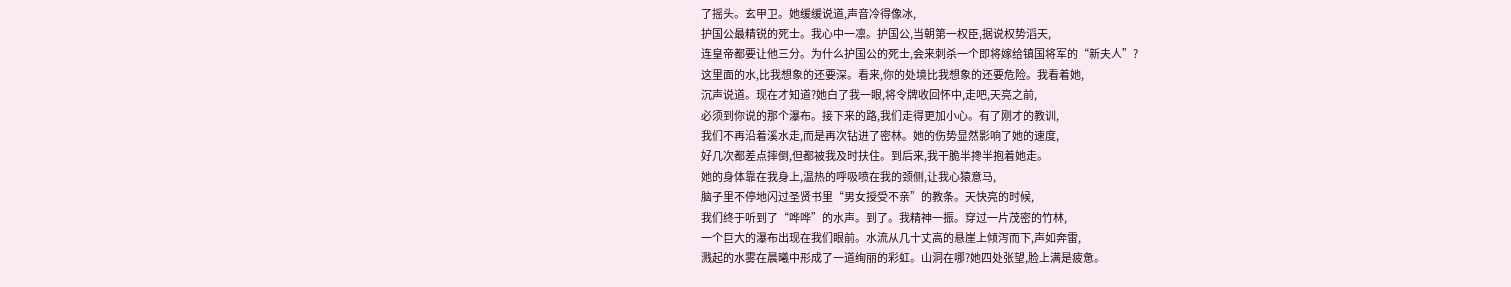了摇头。玄甲卫。她缓缓说道,声音冷得像冰,
护国公最精锐的死士。我心中一凛。护国公,当朝第一权臣,据说权势滔天,
连皇帝都要让他三分。为什么护国公的死士,会来刺杀一个即将嫁给镇国将军的“新夫人”?
这里面的水,比我想象的还要深。看来,你的处境比我想象的还要危险。我看着她,
沉声说道。现在才知道?她白了我一眼,将令牌收回怀中,走吧,天亮之前,
必须到你说的那个瀑布。接下来的路,我们走得更加小心。有了刚才的教训,
我们不再沿着溪水走,而是再次钻进了密林。她的伤势显然影响了她的速度,
好几次都差点摔倒,但都被我及时扶住。到后来,我干脆半搀半抱着她走。
她的身体靠在我身上,温热的呼吸喷在我的颈侧,让我心猿意马,
脑子里不停地闪过圣贤书里“男女授受不亲”的教条。天快亮的时候,
我们终于听到了“哗哗”的水声。到了。我精神一振。穿过一片茂密的竹林,
一个巨大的瀑布出现在我们眼前。水流从几十丈高的悬崖上倾泻而下,声如奔雷,
溅起的水雾在晨曦中形成了一道绚丽的彩虹。山洞在哪?她四处张望,脸上满是疲惫。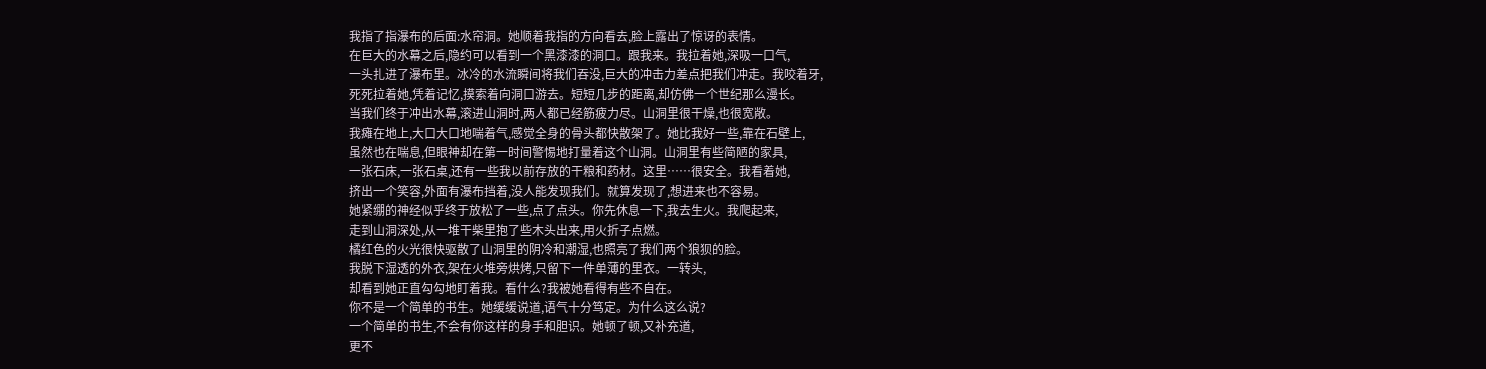我指了指瀑布的后面:水帘洞。她顺着我指的方向看去,脸上露出了惊讶的表情。
在巨大的水幕之后,隐约可以看到一个黑漆漆的洞口。跟我来。我拉着她,深吸一口气,
一头扎进了瀑布里。冰冷的水流瞬间将我们吞没,巨大的冲击力差点把我们冲走。我咬着牙,
死死拉着她,凭着记忆,摸索着向洞口游去。短短几步的距离,却仿佛一个世纪那么漫长。
当我们终于冲出水幕,滚进山洞时,两人都已经筋疲力尽。山洞里很干燥,也很宽敞。
我瘫在地上,大口大口地喘着气,感觉全身的骨头都快散架了。她比我好一些,靠在石壁上,
虽然也在喘息,但眼神却在第一时间警惕地打量着这个山洞。山洞里有些简陋的家具,
一张石床,一张石桌,还有一些我以前存放的干粮和药材。这里……很安全。我看着她,
挤出一个笑容,外面有瀑布挡着,没人能发现我们。就算发现了,想进来也不容易。
她紧绷的神经似乎终于放松了一些,点了点头。你先休息一下,我去生火。我爬起来,
走到山洞深处,从一堆干柴里抱了些木头出来,用火折子点燃。
橘红色的火光很快驱散了山洞里的阴冷和潮湿,也照亮了我们两个狼狈的脸。
我脱下湿透的外衣,架在火堆旁烘烤,只留下一件单薄的里衣。一转头,
却看到她正直勾勾地盯着我。看什么?我被她看得有些不自在。
你不是一个简单的书生。她缓缓说道,语气十分笃定。为什么这么说?
一个简单的书生,不会有你这样的身手和胆识。她顿了顿,又补充道,
更不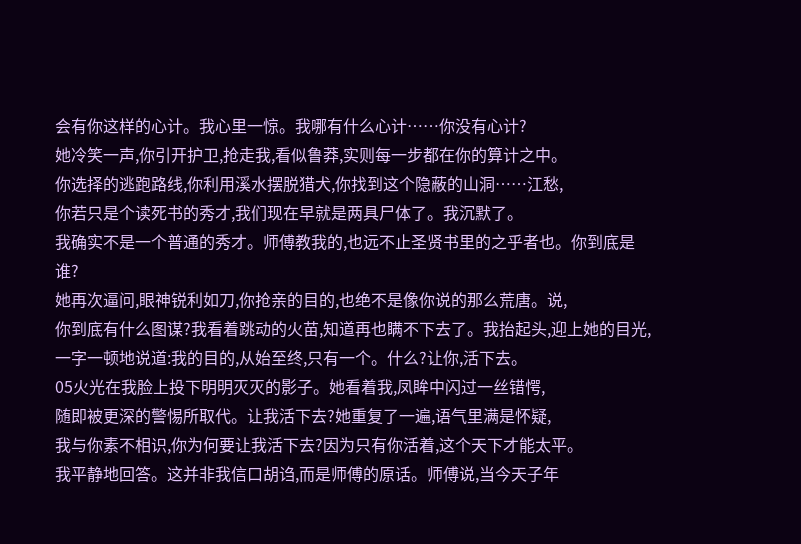会有你这样的心计。我心里一惊。我哪有什么心计……你没有心计?
她冷笑一声,你引开护卫,抢走我,看似鲁莽,实则每一步都在你的算计之中。
你选择的逃跑路线,你利用溪水摆脱猎犬,你找到这个隐蔽的山洞……江愁,
你若只是个读死书的秀才,我们现在早就是两具尸体了。我沉默了。
我确实不是一个普通的秀才。师傅教我的,也远不止圣贤书里的之乎者也。你到底是谁?
她再次逼问,眼神锐利如刀,你抢亲的目的,也绝不是像你说的那么荒唐。说,
你到底有什么图谋?我看着跳动的火苗,知道再也瞒不下去了。我抬起头,迎上她的目光,
一字一顿地说道:我的目的,从始至终,只有一个。什么?让你,活下去。
05火光在我脸上投下明明灭灭的影子。她看着我,凤眸中闪过一丝错愕,
随即被更深的警惕所取代。让我活下去?她重复了一遍,语气里满是怀疑,
我与你素不相识,你为何要让我活下去?因为只有你活着,这个天下才能太平。
我平静地回答。这并非我信口胡诌,而是师傅的原话。师傅说,当今天子年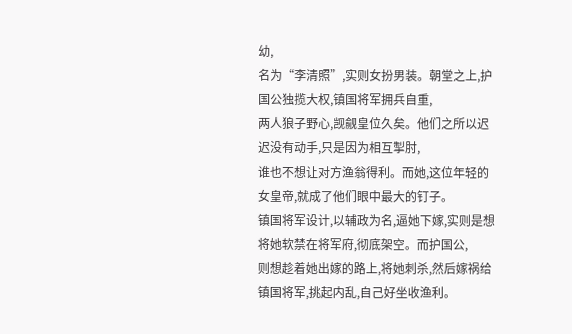幼,
名为“李清照”,实则女扮男装。朝堂之上,护国公独揽大权,镇国将军拥兵自重,
两人狼子野心,觊觎皇位久矣。他们之所以迟迟没有动手,只是因为相互掣肘,
谁也不想让对方渔翁得利。而她,这位年轻的女皇帝,就成了他们眼中最大的钉子。
镇国将军设计,以辅政为名,逼她下嫁,实则是想将她软禁在将军府,彻底架空。而护国公,
则想趁着她出嫁的路上,将她刺杀,然后嫁祸给镇国将军,挑起内乱,自己好坐收渔利。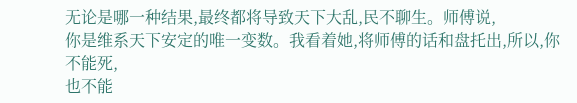无论是哪一种结果,最终都将导致天下大乱,民不聊生。师傅说,
你是维系天下安定的唯一变数。我看着她,将师傅的话和盘托出,所以,你不能死,
也不能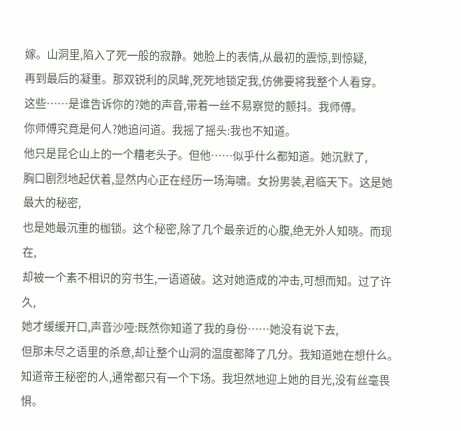嫁。山洞里,陷入了死一般的寂静。她脸上的表情,从最初的震惊,到惊疑,
再到最后的凝重。那双锐利的凤眸,死死地锁定我,仿佛要将我整个人看穿。
这些……是谁告诉你的?她的声音,带着一丝不易察觉的颤抖。我师傅。
你师傅究竟是何人?她追问道。我摇了摇头:我也不知道。
他只是昆仑山上的一个糟老头子。但他……似乎什么都知道。她沉默了,
胸口剧烈地起伏着,显然内心正在经历一场海啸。女扮男装,君临天下。这是她最大的秘密,
也是她最沉重的枷锁。这个秘密,除了几个最亲近的心腹,绝无外人知晓。而现在,
却被一个素不相识的穷书生,一语道破。这对她造成的冲击,可想而知。过了许久,
她才缓缓开口,声音沙哑:既然你知道了我的身份……她没有说下去,
但那未尽之语里的杀意,却让整个山洞的温度都降了几分。我知道她在想什么。
知道帝王秘密的人,通常都只有一个下场。我坦然地迎上她的目光,没有丝毫畏惧。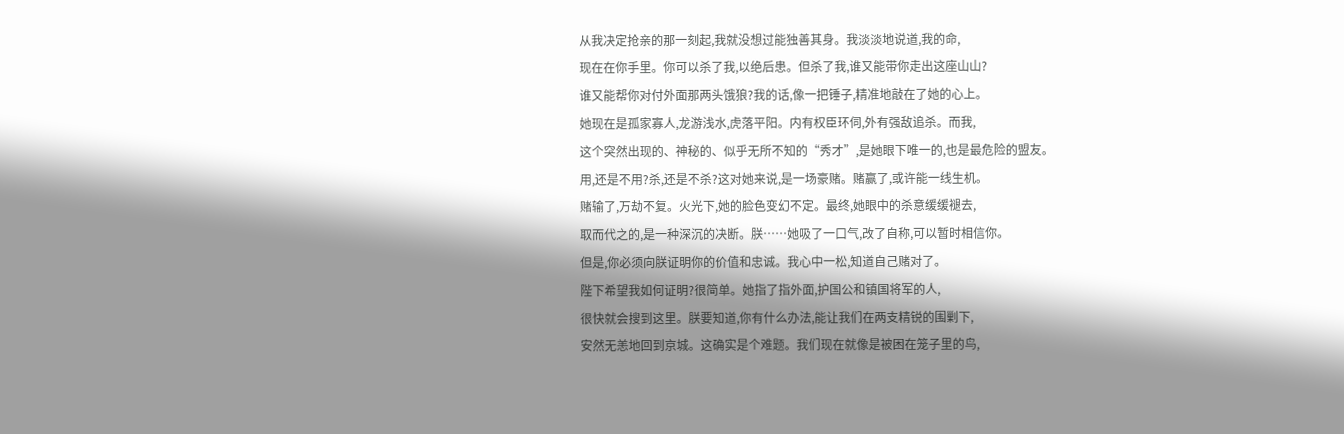从我决定抢亲的那一刻起,我就没想过能独善其身。我淡淡地说道,我的命,
现在在你手里。你可以杀了我,以绝后患。但杀了我,谁又能带你走出这座山山?
谁又能帮你对付外面那两头饿狼?我的话,像一把锤子,精准地敲在了她的心上。
她现在是孤家寡人,龙游浅水,虎落平阳。内有权臣环伺,外有强敌追杀。而我,
这个突然出现的、神秘的、似乎无所不知的“秀才”,是她眼下唯一的,也是最危险的盟友。
用,还是不用?杀,还是不杀?这对她来说,是一场豪赌。赌赢了,或许能一线生机。
赌输了,万劫不复。火光下,她的脸色变幻不定。最终,她眼中的杀意缓缓褪去,
取而代之的,是一种深沉的决断。朕……她吸了一口气,改了自称,可以暂时相信你。
但是,你必须向朕证明你的价值和忠诚。我心中一松,知道自己赌对了。
陛下希望我如何证明?很简单。她指了指外面,护国公和镇国将军的人,
很快就会搜到这里。朕要知道,你有什么办法,能让我们在两支精锐的围剿下,
安然无恙地回到京城。这确实是个难题。我们现在就像是被困在笼子里的鸟,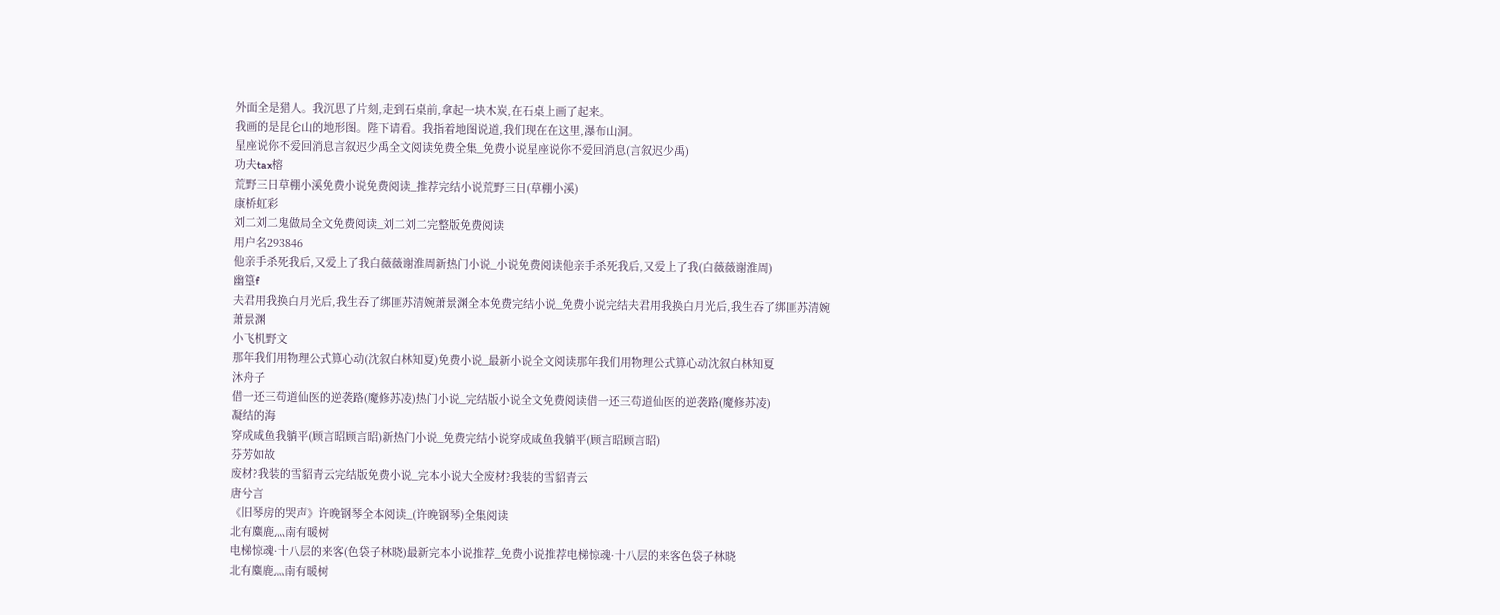外面全是猎人。我沉思了片刻,走到石桌前,拿起一块木炭,在石桌上画了起来。
我画的是昆仑山的地形图。陛下请看。我指着地图说道,我们现在在这里,瀑布山洞。
星座说你不爱回消息言叙迟少禹全文阅读免费全集_免费小说星座说你不爱回消息(言叙迟少禹)
功夫tax榕
荒野三日草棚小溪免费小说免费阅读_推荐完结小说荒野三日(草棚小溪)
康桥虹彩
刘二刘二鬼做局全文免费阅读_刘二刘二完整版免费阅读
用户名293846
他亲手杀死我后,又爱上了我白薇薇谢淮周新热门小说_小说免费阅读他亲手杀死我后,又爱上了我(白薇薇谢淮周)
幽篁f
夫君用我换白月光后,我生吞了绑匪苏清婉萧景渊全本免费完结小说_免费小说完结夫君用我换白月光后,我生吞了绑匪苏清婉萧景渊
小飞机野文
那年我们用物理公式算心动(沈叙白林知夏)免费小说_最新小说全文阅读那年我们用物理公式算心动沈叙白林知夏
沐舟子
借一还三苟道仙医的逆袭路(魔修苏凌)热门小说_完结版小说全文免费阅读借一还三苟道仙医的逆袭路(魔修苏凌)
凝结的海
穿成咸鱼我躺平(顾言昭顾言昭)新热门小说_免费完结小说穿成咸鱼我躺平(顾言昭顾言昭)
芬芳如故
废材?我装的雪貂青云完结版免费小说_完本小说大全废材?我装的雪貂青云
唐兮言
《旧琴房的哭声》许晚钢琴全本阅读_(许晚钢琴)全集阅读
北有麋鹿灬南有暖树
电梯惊魂·十八层的来客(色袋子林晓)最新完本小说推荐_免费小说推荐电梯惊魂·十八层的来客色袋子林晓
北有麋鹿灬南有暖树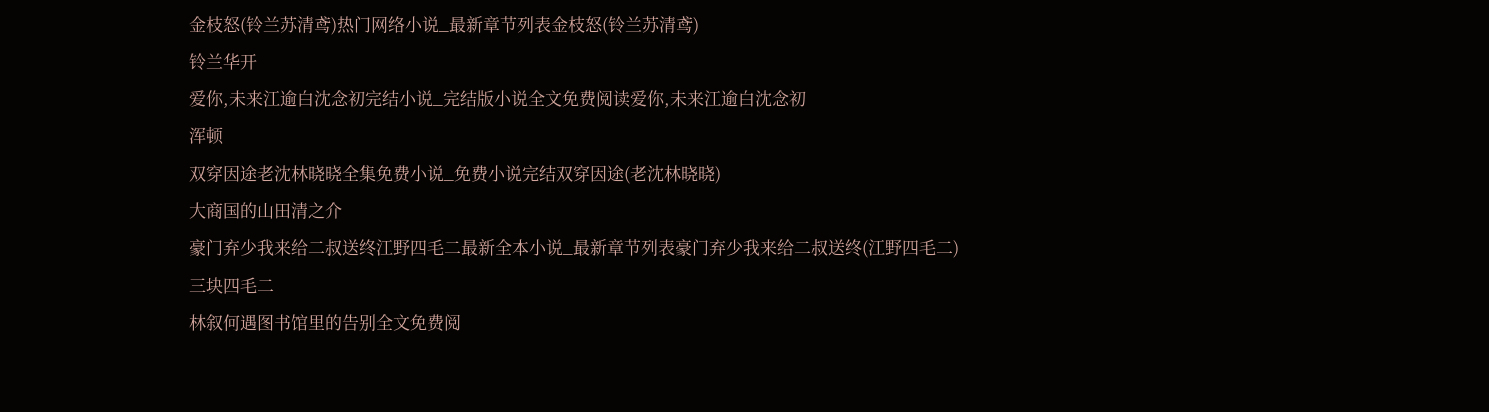金枝怒(铃兰苏清鸢)热门网络小说_最新章节列表金枝怒(铃兰苏清鸢)
铃兰华开
爱你,未来江逾白沈念初完结小说_完结版小说全文免费阅读爱你,未来江逾白沈念初
浑顿
双穿因途老沈林晓晓全集免费小说_免费小说完结双穿因途(老沈林晓晓)
大商国的山田清之介
豪门弃少我来给二叔送终江野四毛二最新全本小说_最新章节列表豪门弃少我来给二叔送终(江野四毛二)
三块四毛二
林叙何遇图书馆里的告别全文免费阅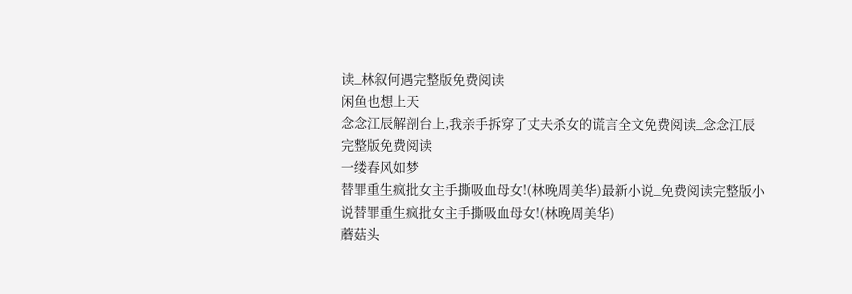读_林叙何遇完整版免费阅读
闲鱼也想上天
念念江辰解剖台上,我亲手拆穿了丈夫杀女的谎言全文免费阅读_念念江辰完整版免费阅读
一缕春风如梦
替罪重生疯批女主手撕吸血母女!(林晚周美华)最新小说_免费阅读完整版小说替罪重生疯批女主手撕吸血母女!(林晚周美华)
蘑菇头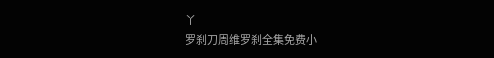丫
罗刹刀周维罗刹全集免费小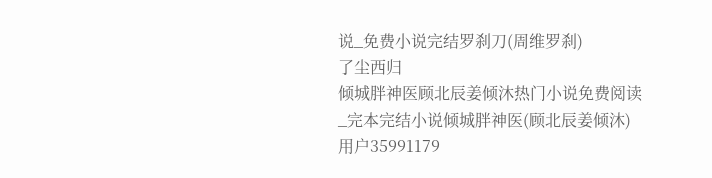说_免费小说完结罗刹刀(周维罗刹)
了尘西归
倾城胖神医顾北辰姜倾沐热门小说免费阅读_完本完结小说倾城胖神医(顾北辰姜倾沐)
用户35991179